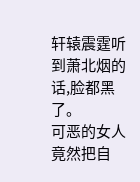轩辕震霆听到萧北烟的话,脸都黑了。
可恶的女人竟然把自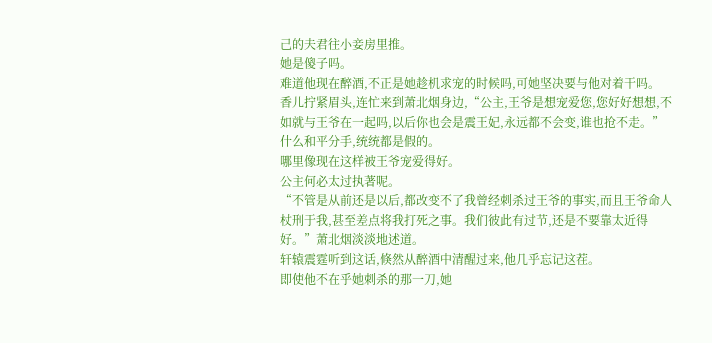己的夫君往小妾房里推。
她是傻子吗。
难道他现在醉酒,不正是她趁机求宠的时候吗,可她坚决要与他对着干吗。
香儿拧紧眉头,连忙来到萧北烟身边,“公主,王爷是想宠爱您,您好好想想,不如就与王爷在一起吗,以后你也会是震王妃,永远都不会变,谁也抢不走。”
什么和平分手,统统都是假的。
哪里像现在这样被王爷宠爱得好。
公主何必太过执著呢。
“不管是从前还是以后,都改变不了我曾经刺杀过王爷的事实,而且王爷命人杖刑于我,甚至差点将我打死之事。我们彼此有过节,还是不要靠太近得好。”萧北烟淡淡地述道。
轩辕震霆听到这话,倏然从醉酒中清醒过来,他几乎忘记这茬。
即使他不在乎她刺杀的那一刀,她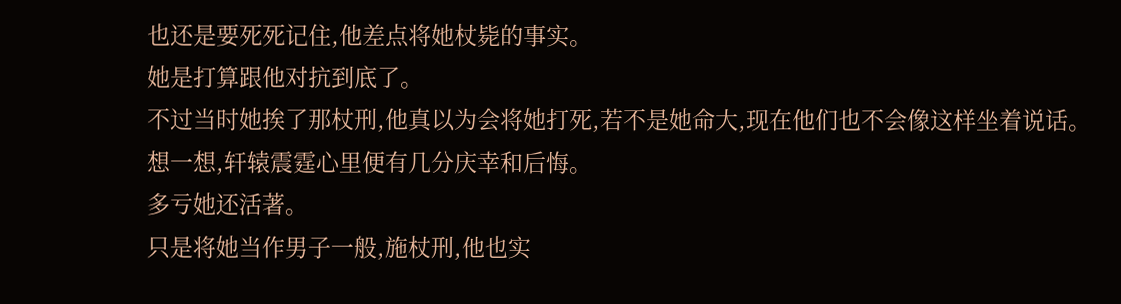也还是要死死记住,他差点将她杖毙的事实。
她是打算跟他对抗到底了。
不过当时她挨了那杖刑,他真以为会将她打死,若不是她命大,现在他们也不会像这样坐着说话。
想一想,轩辕震霆心里便有几分庆幸和后悔。
多亏她还活著。
只是将她当作男子一般,施杖刑,他也实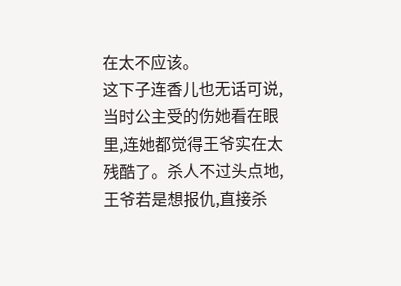在太不应该。
这下子连香儿也无话可说,当时公主受的伤她看在眼里,连她都觉得王爷实在太残酷了。杀人不过头点地,王爷若是想报仇,直接杀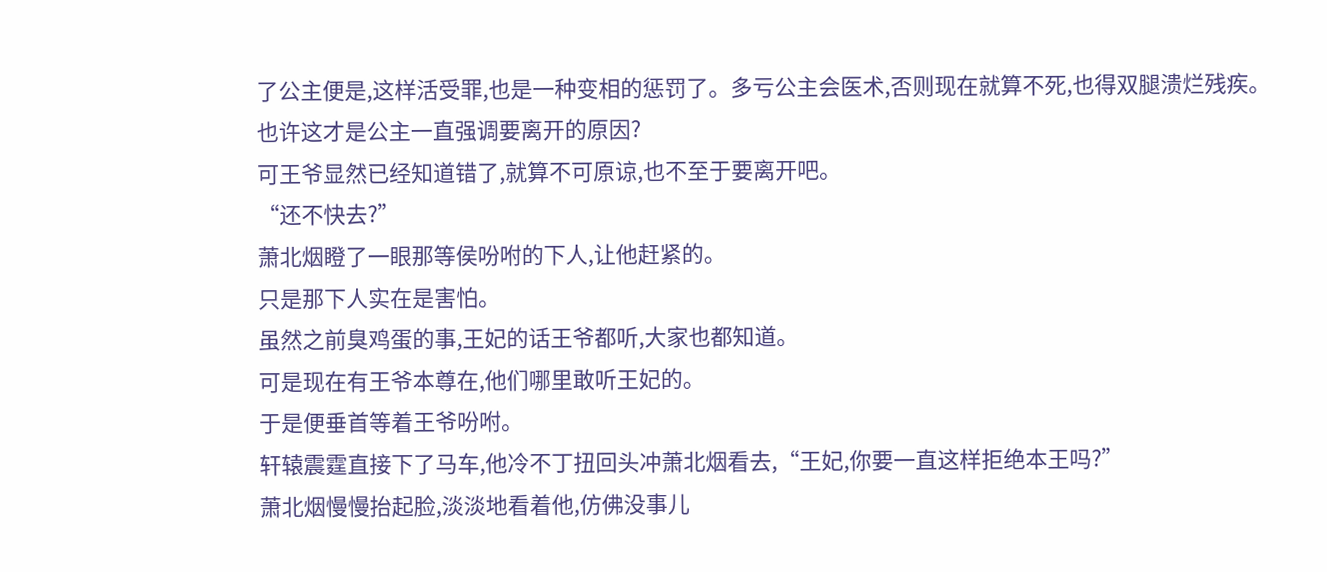了公主便是,这样活受罪,也是一种变相的惩罚了。多亏公主会医术,否则现在就算不死,也得双腿溃烂残疾。
也许这才是公主一直强调要离开的原因?
可王爷显然已经知道错了,就算不可原谅,也不至于要离开吧。
“还不快去?”
萧北烟瞪了一眼那等侯吩咐的下人,让他赶紧的。
只是那下人实在是害怕。
虽然之前臭鸡蛋的事,王妃的话王爷都听,大家也都知道。
可是现在有王爷本尊在,他们哪里敢听王妃的。
于是便垂首等着王爷吩咐。
轩辕震霆直接下了马车,他冷不丁扭回头冲萧北烟看去,“王妃,你要一直这样拒绝本王吗?”
萧北烟慢慢抬起脸,淡淡地看着他,仿佛没事儿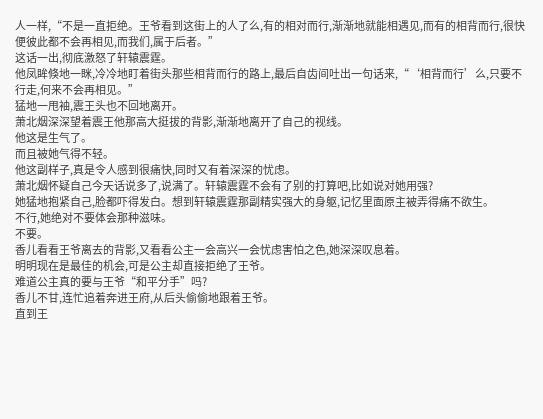人一样,“不是一直拒绝。王爷看到这街上的人了么,有的相对而行,渐渐地就能相遇见,而有的相背而行,很快便彼此都不会再相见,而我们,属于后者。”
这话一出,彻底激怒了轩辕震霆。
他凤眸倏地一眯,冷冷地盯着街头那些相背而行的路上,最后自齿间吐出一句话来,“‘相背而行’么,只要不行走,何来不会再相见。”
猛地一甩袖,震王头也不回地离开。
萧北烟深深望着震王他那高大挺拔的背影,渐渐地离开了自己的视线。
他这是生气了。
而且被她气得不轻。
他这副样子,真是令人感到很痛快,同时又有着深深的忧虑。
萧北烟怀疑自己今天话说多了,说满了。轩辕震霆不会有了别的打算吧,比如说对她用强?
她猛地抱紧自己,脸都吓得发白。想到轩辕震霆那副精实强大的身躯,记忆里面原主被弄得痛不欲生。
不行,她绝对不要体会那种滋味。
不要。
香儿看看王爷离去的背影,又看看公主一会高兴一会忧虑害怕之色,她深深叹息着。
明明现在是最佳的机会,可是公主却直接拒绝了王爷。
难道公主真的要与王爷“和平分手”吗?
香儿不甘,连忙追着奔进王府,从后头偷偷地跟着王爷。
直到王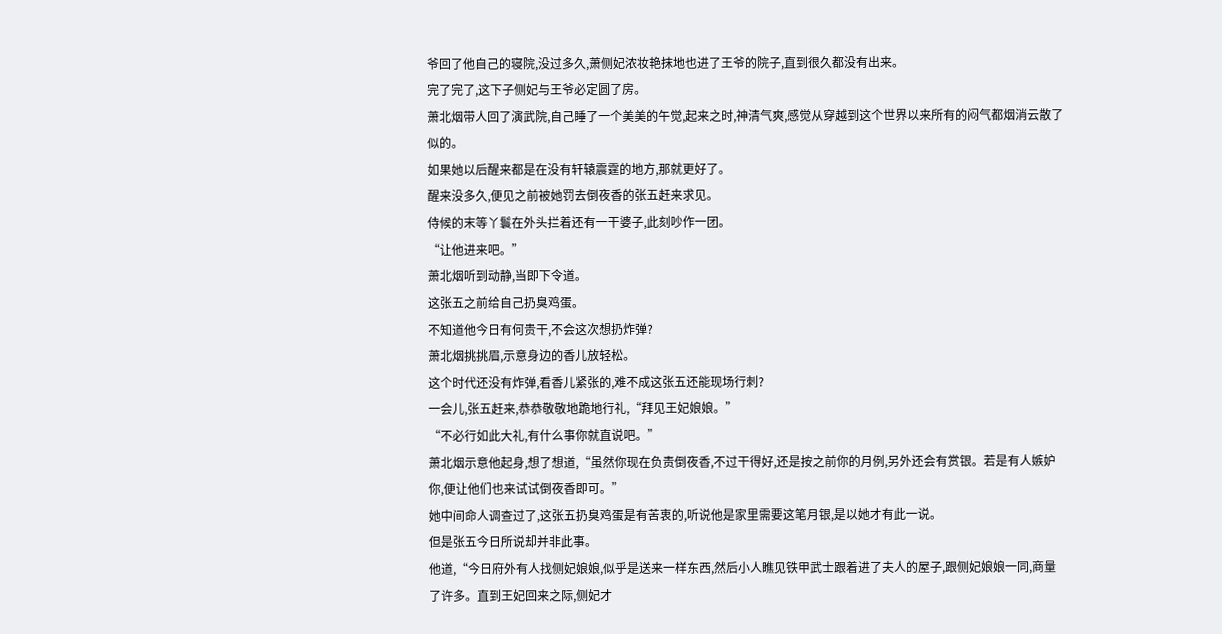爷回了他自己的寝院,没过多久,萧侧妃浓妆艳抹地也进了王爷的院子,直到很久都没有出来。
完了完了,这下子侧妃与王爷必定圆了房。
萧北烟带人回了演武院,自己睡了一个美美的午觉,起来之时,神清气爽,感觉从穿越到这个世界以来所有的闷气都烟消云散了似的。
如果她以后醒来都是在没有轩辕震霆的地方,那就更好了。
醒来没多久,便见之前被她罚去倒夜香的张五赶来求见。
侍候的末等丫鬟在外头拦着还有一干婆子,此刻吵作一团。
“让他进来吧。”
萧北烟听到动静,当即下令道。
这张五之前给自己扔臭鸡蛋。
不知道他今日有何贵干,不会这次想扔炸弹?
萧北烟挑挑眉,示意身边的香儿放轻松。
这个时代还没有炸弹,看香儿紧张的,难不成这张五还能现场行刺?
一会儿,张五赶来,恭恭敬敬地跪地行礼,“拜见王妃娘娘。”
“不必行如此大礼,有什么事你就直说吧。”
萧北烟示意他起身,想了想道,“虽然你现在负责倒夜香,不过干得好,还是按之前你的月例,另外还会有赏银。若是有人嫉妒你,便让他们也来试试倒夜香即可。”
她中间命人调查过了,这张五扔臭鸡蛋是有苦衷的,听说他是家里需要这笔月银,是以她才有此一说。
但是张五今日所说却并非此事。
他道,“今日府外有人找侧妃娘娘,似乎是送来一样东西,然后小人瞧见铁甲武士跟着进了夫人的屋子,跟侧妃娘娘一同,商量了许多。直到王妃回来之际,侧妃才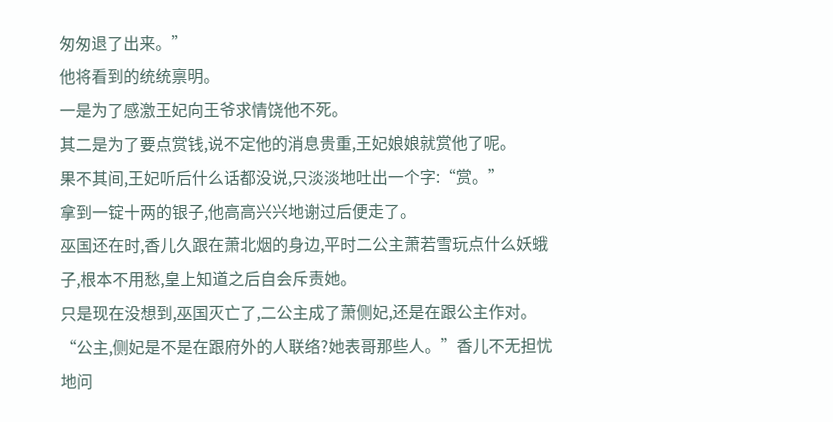匆匆退了出来。”
他将看到的统统禀明。
一是为了感激王妃向王爷求情饶他不死。
其二是为了要点赏钱,说不定他的消息贵重,王妃娘娘就赏他了呢。
果不其间,王妃听后什么话都没说,只淡淡地吐出一个字:“赏。”
拿到一锭十两的银子,他高高兴兴地谢过后便走了。
巫国还在时,香儿久跟在萧北烟的身边,平时二公主萧若雪玩点什么妖蛾子,根本不用愁,皇上知道之后自会斥责她。
只是现在没想到,巫国灭亡了,二公主成了萧侧妃,还是在跟公主作对。
“公主,侧妃是不是在跟府外的人联络?她表哥那些人。”香儿不无担忧地问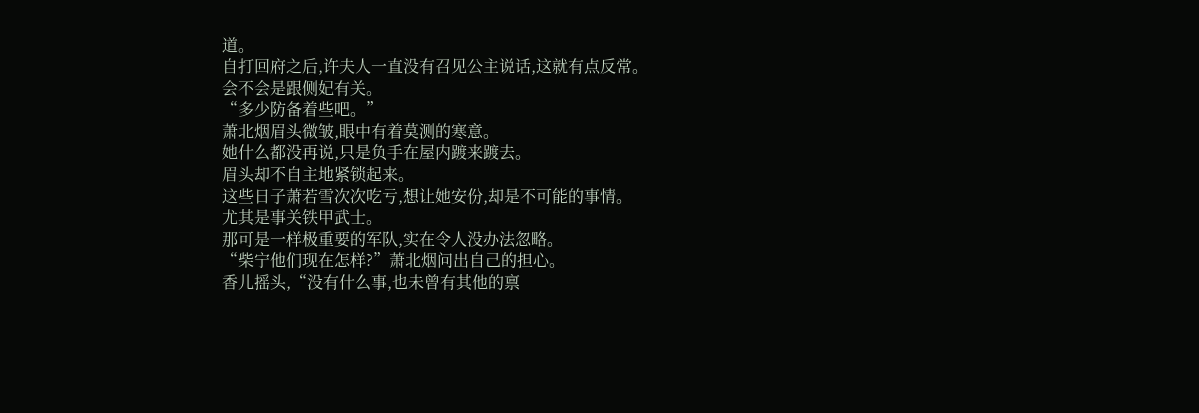道。
自打回府之后,许夫人一直没有召见公主说话,这就有点反常。
会不会是跟侧妃有关。
“多少防备着些吧。”
萧北烟眉头微皱,眼中有着莫测的寒意。
她什么都没再说,只是负手在屋内踱来踱去。
眉头却不自主地紧锁起来。
这些日子萧若雪次次吃亏,想让她安份,却是不可能的事情。
尤其是事关铁甲武士。
那可是一样极重要的军队,实在令人没办法忽略。
“柴宁他们现在怎样?”萧北烟问出自己的担心。
香儿摇头,“没有什么事,也未曾有其他的禀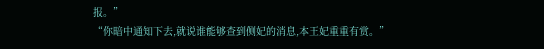报。”
“你暗中通知下去,就说谁能够查到侧妃的消息,本王妃重重有赏。”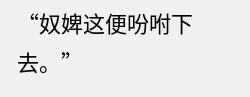“奴婢这便吩咐下去。”